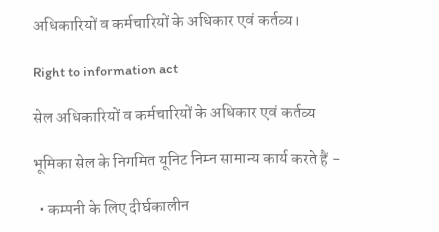अधिकारियों व कर्मचारियों के अधिकार एवं कर्तव्य।

Right to information act

सेल अधिकारियों व कर्मचारियों के अधिकार एवं कर्तव्य

भूमिका सेल के निगमित यूनिट निम्न सामान्य कार्य करते हैं -

  • कम्पनी के लिए दीर्घकालीन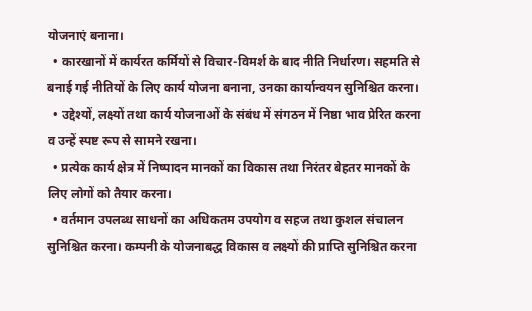योजनाएं बनाना।
  • कारखानों में कार्यरत कर्मियों से विचार-विमर्श के बाद नीति निर्धारण। सहमति से बनाई गई नीतियों के लिए कार्य योजना बनाना, उनका कार्यान्वयन सुनिश्चित करना।
  • उद्देश्यों, लक्ष्यों तथा कार्य योजनाओं के संबंध में संगठन में निष्ठा भाव प्रेरित करना व उन्हें स्पष्ट रूप से सामने रखना।
  • प्रत्येक कार्य क्षेत्र में निष्पादन मानकों का विकास तथा निरंतर बेहतर मानकों के लिए लोगों को तैयार करना।
  • वर्तमान उपलब्ध साधनों का अधिकतम उपयोग व सहज तथा कुशल संचालन सुनिश्चित करना। कम्पनी के योजनाबद्ध विकास व लक्ष्यों की प्राप्ति सुनिश्चित करना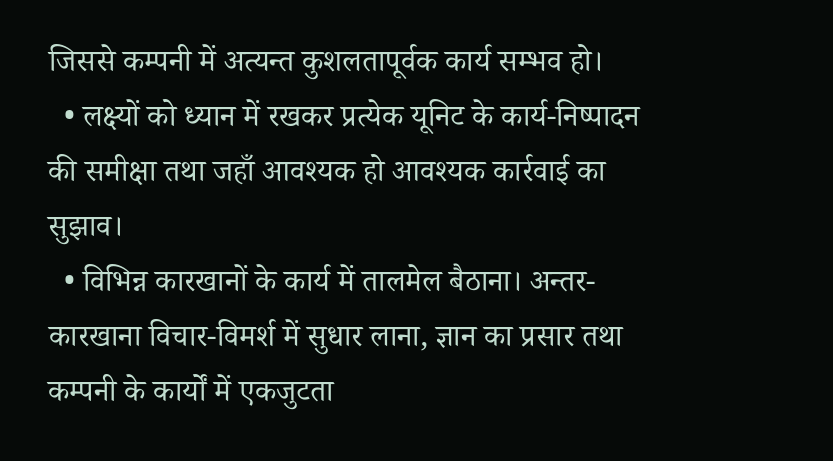जिससे कम्पनी में अत्यन्त कुशलतापूर्वक कार्य सम्भव हो।
  • लक्ष्यों को ध्यान में रखकर प्रत्येक यूनिट के कार्य-निष्पादन की समीक्षा तथा जहाँ आवश्यक हो आवश्यक कार्रवाई का सुझाव।
  • विभिन्न कारखानों के कार्य में तालमेल बैठाना। अन्तर-कारखाना विचार-विमर्श में सुधार लाना, ज्ञान का प्रसार तथा कम्पनी के कार्यों में एकजुटता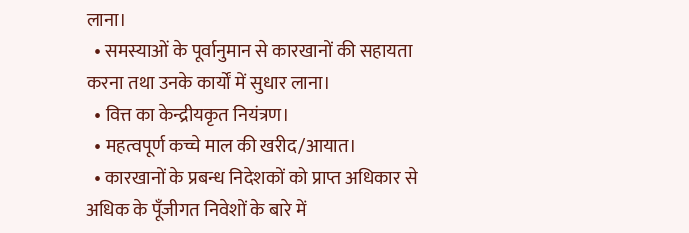लाना।
  • समस्याओं के पूर्वानुमान से कारखानों की सहायता करना तथा उनके कार्यों में सुधार लाना।
  • वित्त का केन्द्रीयकृत नियंत्रण।
  • महत्वपूर्ण कच्चे माल की खरीद/आयात।
  • कारखानों के प्रबन्ध निदेशकों को प्राप्त अधिकार से अधिक के पूँजीगत निवेशों के बारे में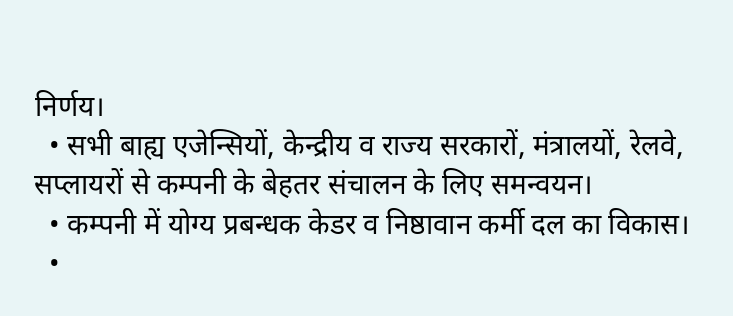निर्णय।
  • सभी बाह्य एजेन्सियों, केन्द्रीय व राज्य सरकारों, मंत्रालयों, रेलवे, सप्लायरों से कम्पनी के बेहतर संचालन के लिए समन्वयन।
  • कम्पनी में योग्य प्रबन्धक केडर व निष्ठावान कर्मी दल का विकास।
  •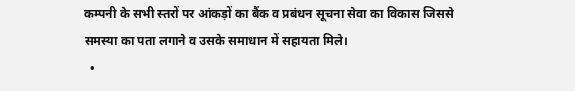कम्पनी के सभी स्तरों पर आंकड़ों का बैंक व प्रबंधन सूचना सेवा का विकास जिससे समस्या का पता लगाने व उसके समाधान में सहायता मिले।
  •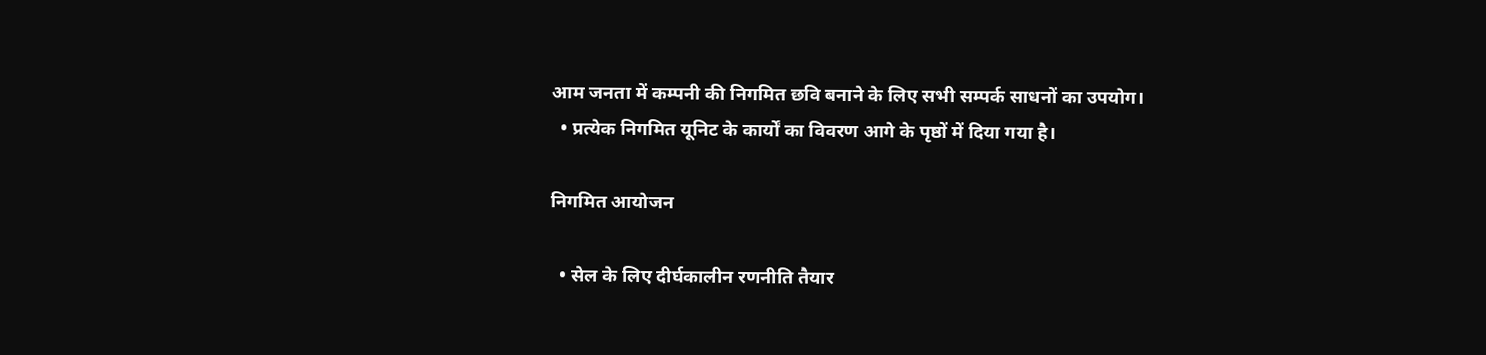आम जनता में कम्पनी की निगमित छवि बनाने के लिए सभी सम्पर्क साधनों का उपयोग।
  • प्रत्येक निगमित यूनिट के कार्यों का विवरण आगे के पृष्ठों में दिया गया है।

निगमित आयोजन

  • सेल के लिए दीर्घकालीन रणनीति तैयार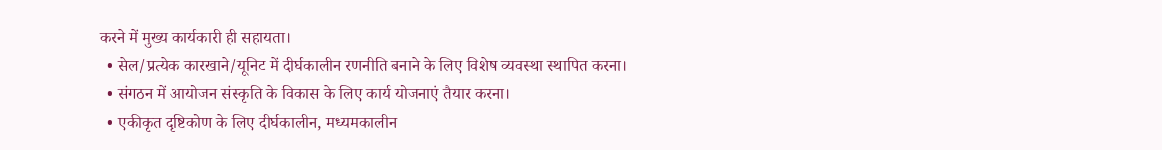करने में मुख्य कार्यकारी ही सहायता।
  • सेल/प्रत्येक कारखाने/यूनिट में दीर्घकालीन रणनीति बनाने के लिए विशेष व्यवस्था स्थापित करना।
  • संगठन में आयोजन संस्कृति के विकास के लिए कार्य योजनाएं तैयार करना।
  • एकीकृत दृष्टिकोण के लिए दीर्घकालीन, मध्यमकालीन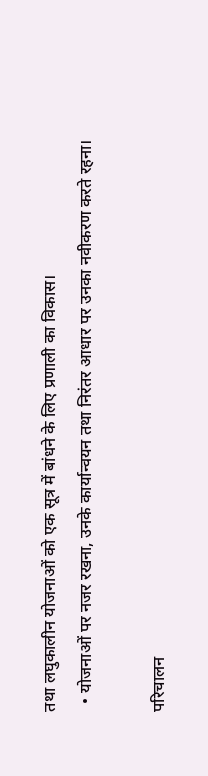तथा लघुकालीन योजनाओं को एक सूत्र में बांधने के लिए प्रणाली का विकास।
  • योजनाओं पर नजर रखना, उनके कार्यान्वयन तथा निरंतर आधार पर उनका नवीकरण करते रहना।

परिचालन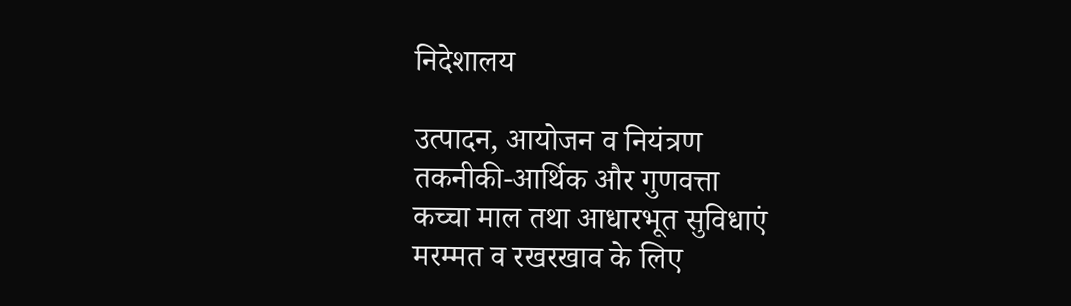निदेशालय

उत्पादन, आयोजन व नियंत्रण
तकनीकी-आर्थिक और गुणवत्ता
कच्चा माल तथा आधारभूत सुविधाएं
मरम्मत व रखरखाव के लिए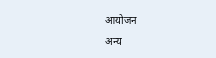आयोजन
अन्य